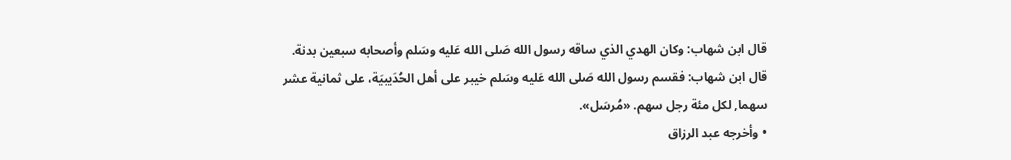قال ابن شهاب: وكان الهدي الذي ساقه رسول الله صَلى الله عَليه وسَلم وأصحابه سبعين بدنة.
قال ابن شهاب: فقسم رسول الله صَلى الله عَليه وسَلم خيبر على أهل الحُدَيبيَة، على ثمانية عشر سهما, لكل مئة رجل سهم. «مُرسَل».
• وأخرجه عبد الرزاق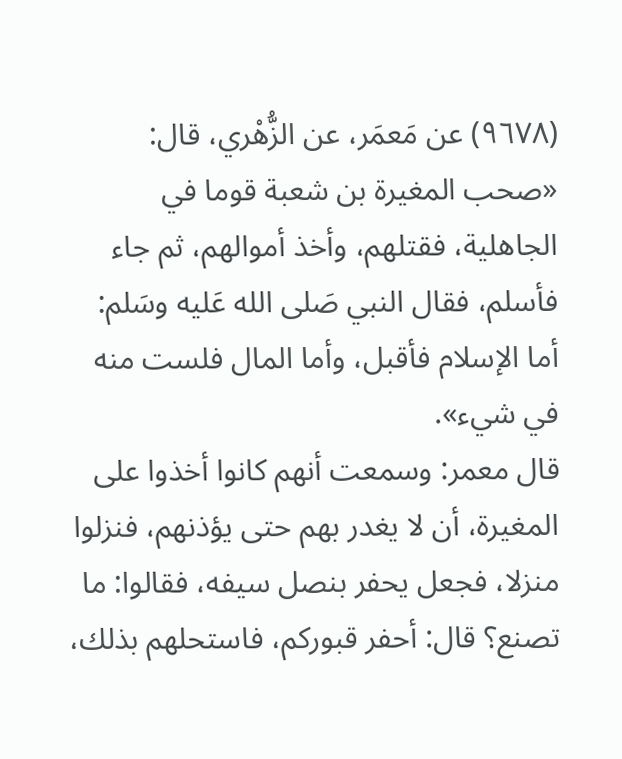(٩٦٧٨) عن مَعمَر، عن الزُّهْري، قال:
«صحب المغيرة بن شعبة قوما في الجاهلية، فقتلهم، وأخذ أموالهم، ثم جاء فأسلم، فقال النبي صَلى الله عَليه وسَلم: أما الإسلام فأقبل، وأما المال فلست منه في شيء».
قال معمر: وسمعت أنهم كانوا أخذوا على المغيرة، أن لا يغدر بهم حتى يؤذنهم، فنزلوا منزلا، فجعل يحفر بنصل سيفه، فقالوا: ما تصنع؟ قال: أحفر قبوركم، فاستحلهم بذلك،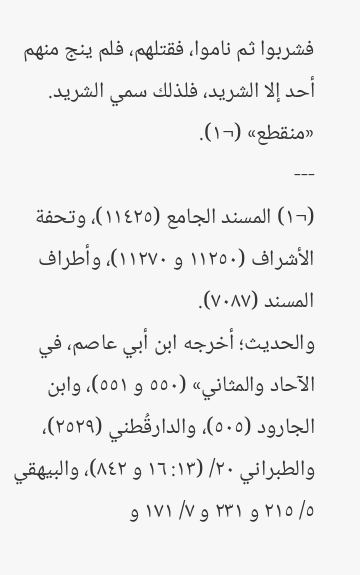فشربوا ثم ناموا، فقتلهم، فلم ينج منهم أحد إلا الشريد، فلذلك سمي الشريد. «منقطع» (¬١).
---
(¬١) المسند الجامع (١١٤٢٥)، وتحفة الأشراف (١١٢٥٠ و ١١٢٧٠)، وأطراف المسند (٧٠٨٧).
والحديث؛ أخرجه ابن أبي عاصم، في الآحاد والمثاني» (٥٥٠ و ٥٥١)، وابن الجارود (٥٠٥)، والدارقُطني (٢٥٢٩)، والطبراني ٢٠/ (١٣: ١٦ و ٨٤٢)، والبيهقي ٥/ ٢١٥ و ٢٣١ و ٧/ ١٧١ و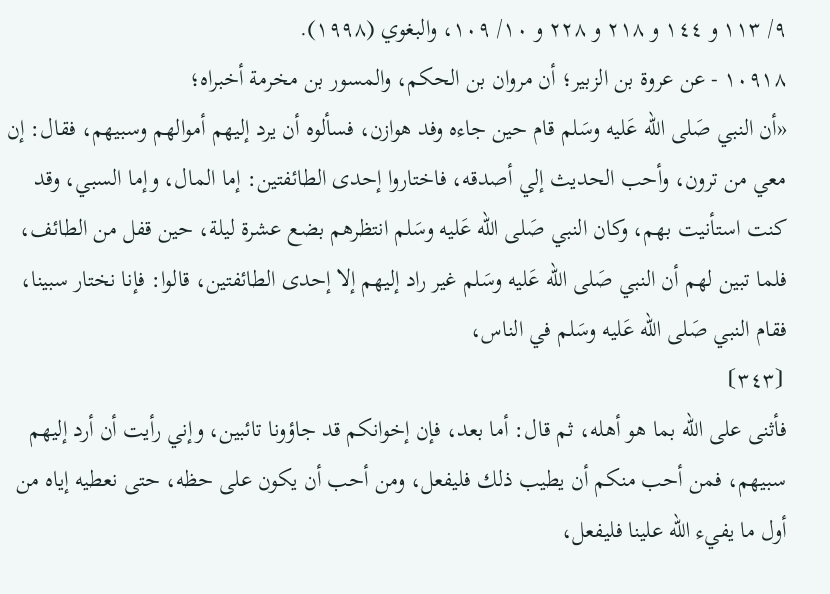٩/ ١١٣ و ١٤٤ و ٢١٨ و ٢٢٨ و ١٠/ ١٠٩، والبغوي (١٩٩٨).
١٠٩١٨ - عن عروة بن الزبير؛ أن مروان بن الحكم، والمسور بن مخرمة أخبراه؛
«أن النبي صَلى الله عَليه وسَلم قام حين جاءه وفد هوازن، فسألوه أن يرد إليهم أموالهم وسبيهم، فقال: إن معي من ترون، وأحب الحديث إلي أصدقه، فاختاروا إحدى الطائفتين: إما المال، وإما السبي، وقد كنت استأنيت بهم، وكان النبي صَلى الله عَليه وسَلم انتظرهم بضع عشرة ليلة، حين قفل من الطائف، فلما تبين لهم أن النبي صَلى الله عَليه وسَلم غير راد إليهم إلا إحدى الطائفتين، قالوا: فإنا نختار سبينا، فقام النبي صَلى الله عَليه وسَلم في الناس،
⦗٣٤٣⦘
فأثنى على الله بما هو أهله، ثم قال: أما بعد، فإن إخوانكم قد جاؤونا تائبين، وإني رأيت أن أرد إليهم سبيهم، فمن أحب منكم أن يطيب ذلك فليفعل، ومن أحب أن يكون على حظه، حتى نعطيه إياه من أول ما يفيء الله علينا فليفعل،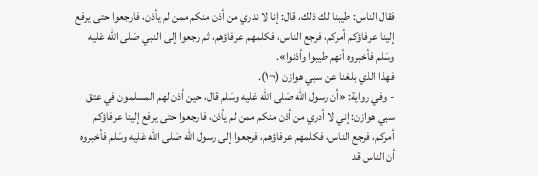فقال الناس: طيبنا لك ذلك، قال: إنا لا ندري من أذن منكم ممن لم يأذن، فارجعوا حتى يرفع إلينا عرفاؤكم أمركم، فرجع الناس، فكلمهم عرفاؤهم، ثم رجعوا إلى النبي صَلى الله عَليه وسَلم فأخبروه أنهم طيبوا وأذنوا».
فهذا الذي بلغنا عن سبي هوازن (¬١).
- وفي رواية: «أن رسول الله صَلى الله عَليه وسَلم قال، حين أذن لهم المسلمون في عتق سبي هوازن: إني لا أدري من أذن منكم ممن لم يأذن، فارجعوا حتى يرفع إلينا عرفاؤكم أمركم، فرجع الناس، فكلمهم عرفاؤهم، فرجعوا إلى رسول الله صَلى الله عَليه وسَلم فأخبروه أن الناس قد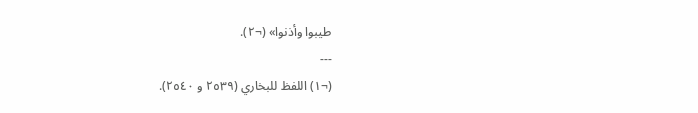طيبوا وأذنوا» (¬٢).
---
(¬١) اللفظ للبخاري (٢٥٣٩ و ٢٥٤٠).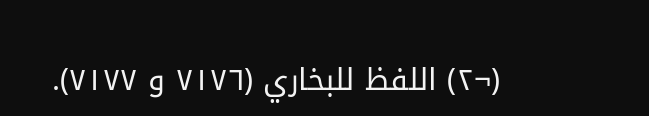(¬٢) اللفظ للبخاري (٧١٧٦ و ٧١٧٧).